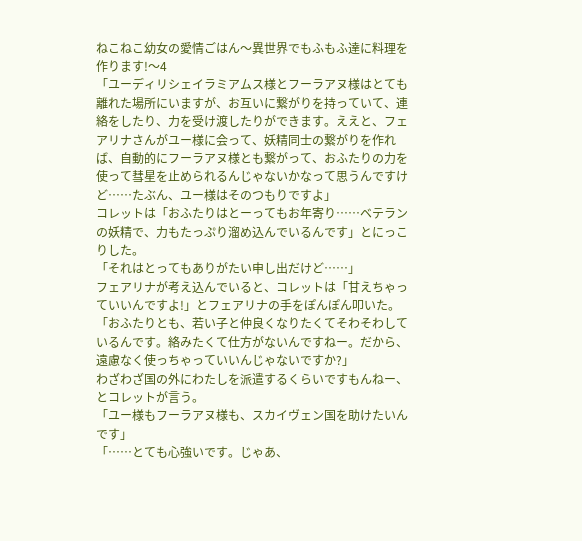ねこねこ幼女の愛情ごはん〜異世界でもふもふ達に料理を作ります!〜4
「ユーディリシェイラミアムス様とフーラアヌ様はとても離れた場所にいますが、お互いに繋がりを持っていて、連絡をしたり、力を受け渡したりができます。ええと、フェアリナさんがユー様に会って、妖精同士の繋がりを作れば、自動的にフーラアヌ様とも繋がって、おふたりの力を使って彗星を止められるんじゃないかなって思うんですけど……たぶん、ユー様はそのつもりですよ」
コレットは「おふたりはとーってもお年寄り……ベテランの妖精で、力もたっぷり溜め込んでいるんです」とにっこりした。
「それはとってもありがたい申し出だけど……」
フェアリナが考え込んでいると、コレットは「甘えちゃっていいんですよ!」とフェアリナの手をぽんぽん叩いた。
「おふたりとも、若い子と仲良くなりたくてそわそわしているんです。絡みたくて仕方がないんですねー。だから、遠慮なく使っちゃっていいんじゃないですか?」
わざわざ国の外にわたしを派遣するくらいですもんねー、とコレットが言う。
「ユー様もフーラアヌ様も、スカイヴェン国を助けたいんです」
「……とても心強いです。じゃあ、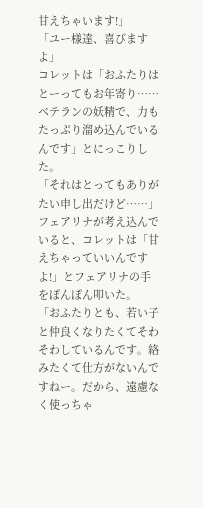甘えちゃいます!」
「ユー様達、喜びますよ」
コレットは「おふたりはとーってもお年寄り……ベテランの妖精で、力もたっぷり溜め込んでいるんです」とにっこりした。
「それはとってもありがたい申し出だけど……」
フェアリナが考え込んでいると、コレットは「甘えちゃっていいんですよ!」とフェアリナの手をぽんぽん叩いた。
「おふたりとも、若い子と仲良くなりたくてそわそわしているんです。絡みたくて仕方がないんですねー。だから、遠慮なく使っちゃ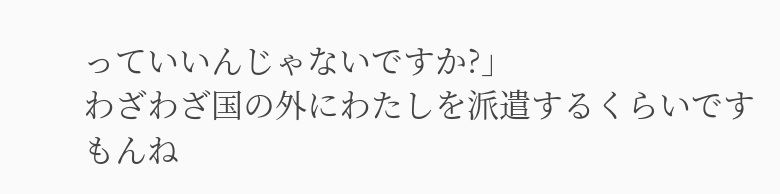っていいんじゃないですか?」
わざわざ国の外にわたしを派遣するくらいですもんね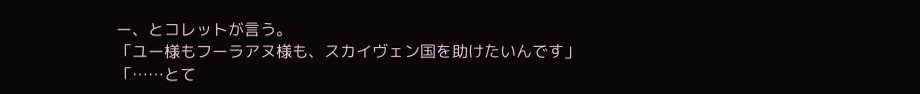ー、とコレットが言う。
「ユー様もフーラアヌ様も、スカイヴェン国を助けたいんです」
「……とて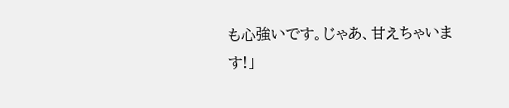も心強いです。じゃあ、甘えちゃいます!」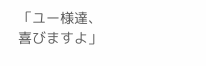「ユー様達、喜びますよ」